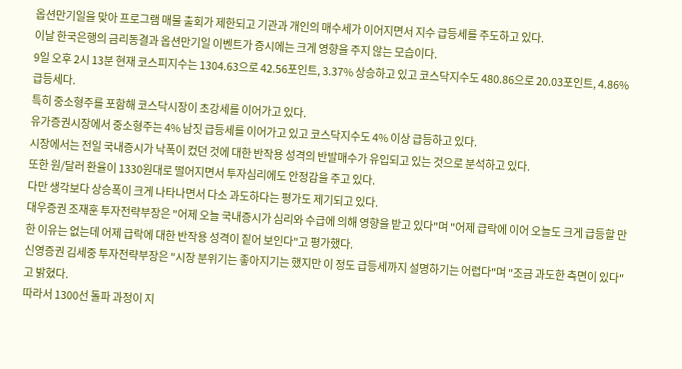옵션만기일을 맞아 프로그램 매물 출회가 제한되고 기관과 개인의 매수세가 이어지면서 지수 급등세를 주도하고 있다.
이날 한국은행의 금리동결과 옵션만기일 이벤트가 증시에는 크게 영향을 주지 않는 모습이다.
9일 오후 2시 13분 현재 코스피지수는 1304.63으로 42.56포인트, 3.37% 상승하고 있고 코스닥지수도 480.86으로 20.03포인트, 4.86% 급등세다.
특히 중소형주를 포함해 코스닥시장이 초강세를 이어가고 있다.
유가증권시장에서 중소형주는 4% 남짓 급등세를 이어가고 있고 코스닥지수도 4% 이상 급등하고 있다.
시장에서는 전일 국내증시가 낙폭이 컸던 것에 대한 반작용 성격의 반발매수가 유입되고 있는 것으로 분석하고 있다.
또한 원/달러 환율이 1330원대로 떨어지면서 투자심리에도 안정감을 주고 있다.
다만 생각보다 상승폭이 크게 나타나면서 다소 과도하다는 평가도 제기되고 있다.
대우증권 조재훈 투자전략부장은 "어제 오늘 국내증시가 심리와 수급에 의해 영향을 받고 있다"며 "어제 급락에 이어 오늘도 크게 급등할 만한 이유는 없는데 어제 급락에 대한 반작용 성격이 짙어 보인다"고 평가했다.
신영증권 김세중 투자전략부장은 "시장 분위기는 좋아지기는 했지만 이 정도 급등세까지 설명하기는 어렵다"며 "조금 과도한 측면이 있다"고 밝혔다.
따라서 1300선 돌파 과정이 지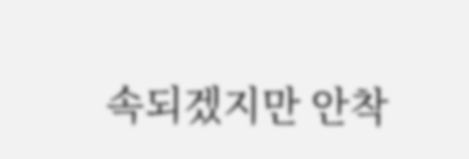속되겠지만 안착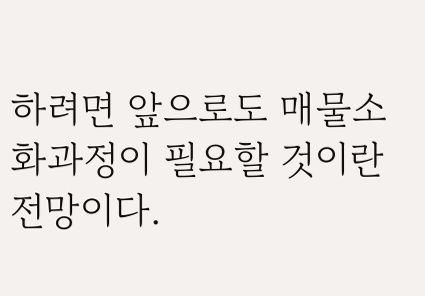하려면 앞으로도 매물소화과정이 필요할 것이란 전망이다.